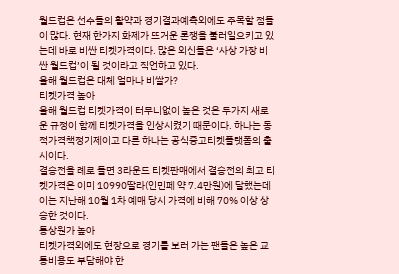월드컵은 선수들의 활약과 경기결과예측외에도 주목할 점들이 많다. 현재 한가지 화제가 뜨거운 론쟁을 불러일으키고 있는데 바로 비싼 티켓가격이다. 많은 외신들은 ‘사상 가장 비싼 월드컵’이 될 것이라고 직언하고 있다.
올해 월드컵은 대체 얼마나 비쌀가?
티켓가격 높아
올해 월드컵 티켓가격이 터무니없이 높은 것은 두가지 새로운 규정이 함께 티켓가격을 인상시켰기 때문이다. 하나는 동적가격책정기제이고 다른 하나는 공식중고티켓플랫폼의 출시이다.
결승전을 례로 들면 3라운드 티켓판매에서 결승전의 최고 티켓가격은 이미 10990딸라(인민페 약 7.4만원)에 달했는데 이는 지난해 10월 1차 예매 당시 가격에 비해 70% 이상 상승한 것이다.
통상원가 높아
티켓가격외에도 현장으로 경기를 보러 가는 팬들은 높은 교통비용도 부담해야 한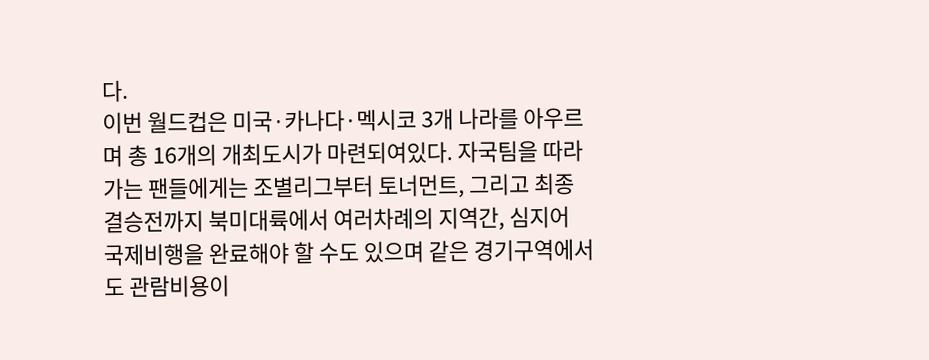다.
이번 월드컵은 미국·카나다·멕시코 3개 나라를 아우르며 총 16개의 개최도시가 마련되여있다. 자국팀을 따라가는 팬들에게는 조별리그부터 토너먼트, 그리고 최종 결승전까지 북미대륙에서 여러차례의 지역간, 심지어 국제비행을 완료해야 할 수도 있으며 같은 경기구역에서도 관람비용이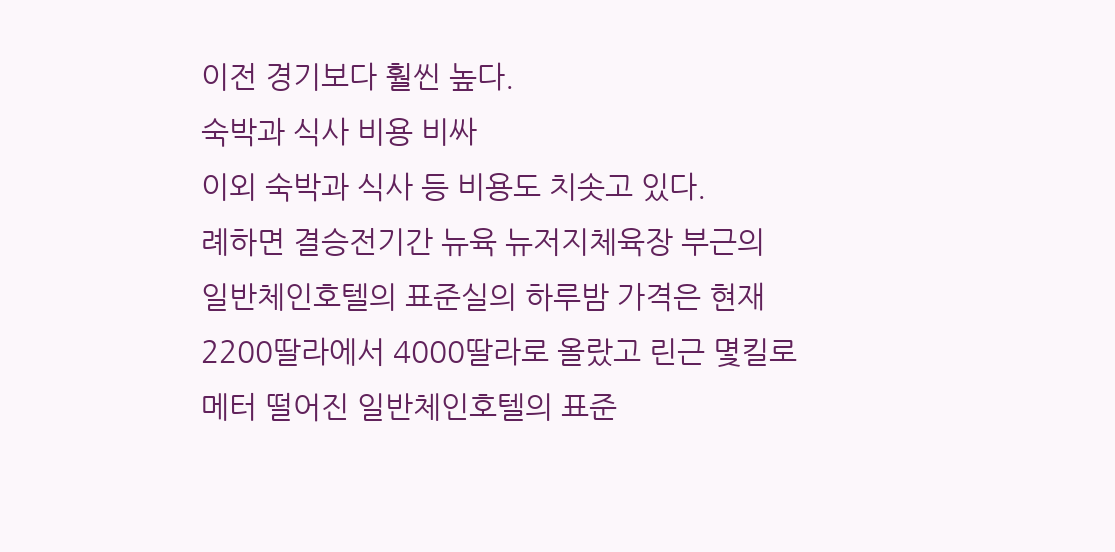이전 경기보다 훨씬 높다.
숙박과 식사 비용 비싸
이외 숙박과 식사 등 비용도 치솟고 있다.
례하면 결승전기간 뉴육 뉴저지체육장 부근의 일반체인호텔의 표준실의 하루밤 가격은 현재 2200딸라에서 4000딸라로 올랐고 린근 몇킬로메터 떨어진 일반체인호텔의 표준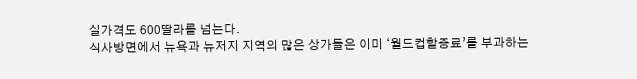실가격도 600딸라를 넘는다.
식사방면에서 뉴욕과 뉴저지 지역의 많은 상가들은 이미 ‘월드컵할증료’를 부과하는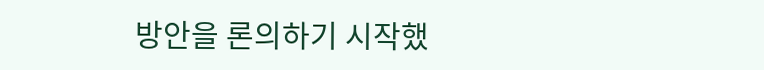방안을 론의하기 시작했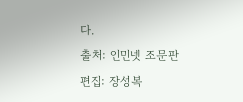다.
출처: 인민넷 조문판
편집: 장성복